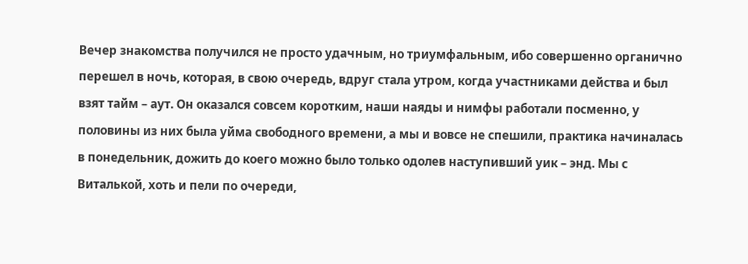Вечер знакомства получился не просто удачным, но триумфальным, ибо совершенно органично перешел в ночь, которая, в свою очередь, вдруг стала утром, когда участниками действа и был взят тайм – аут. Он оказался совсем коротким, наши наяды и нимфы работали посменно, у половины из них была уйма свободного времени, а мы и вовсе не спешили, практика начиналась в понедельник, дожить до коего можно было только одолев наступивший уик – энд. Мы с Виталькой, хоть и пели по очереди,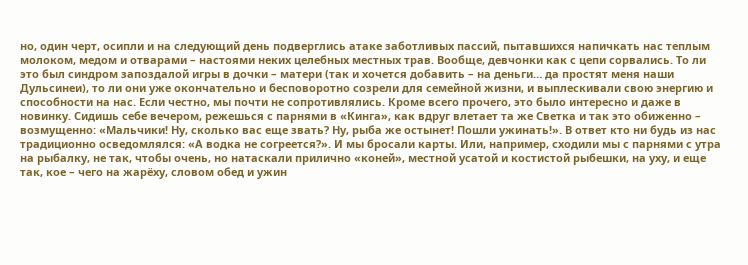но, один черт, осипли и на следующий день подверглись атаке заботливых пассий, пытавшихся напичкать нас теплым молоком, медом и отварами – настоями неких целебных местных трав. Вообще, девчонки как с цепи сорвались. То ли это был синдром запоздалой игры в дочки – матери (так и хочется добавить – на деньги… да простят меня наши Дульсинеи), то ли они уже окончательно и бесповоротно созрели для семейной жизни, и выплескивали свою энергию и способности на нас. Если честно, мы почти не сопротивлялись. Кроме всего прочего, это было интересно и даже в новинку. Сидишь себе вечером, режешься с парнями в «Кинга», как вдруг влетает та же Светка и так это обиженно – возмущенно: «Мальчики! Ну, сколько вас еще звать? Ну, рыба же остынет! Пошли ужинать!». В ответ кто ни будь из нас традиционно осведомлялся: «А водка не согреется?». И мы бросали карты. Или, например, сходили мы с парнями с утра на рыбалку, не так, чтобы очень, но натаскали прилично «коней», местной усатой и костистой рыбешки, на уху, и еще так, кое – чего на жарёху, словом обед и ужин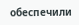обеспечили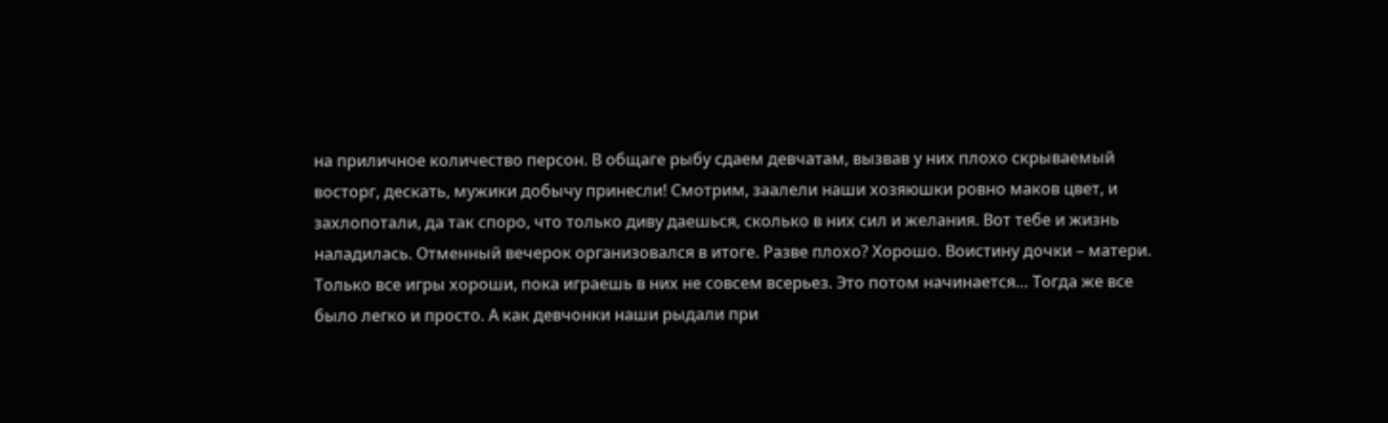на приличное количество персон. В общаге рыбу сдаем девчатам, вызвав у них плохо скрываемый восторг, дескать, мужики добычу принесли! Смотрим, заалели наши хозяюшки ровно маков цвет, и захлопотали, да так споро, что только диву даешься, сколько в них сил и желания. Вот тебе и жизнь наладилась. Отменный вечерок организовался в итоге. Разве плохо? Хорошо. Воистину дочки – матери. Только все игры хороши, пока играешь в них не совсем всерьез. Это потом начинается… Тогда же все было легко и просто. А как девчонки наши рыдали при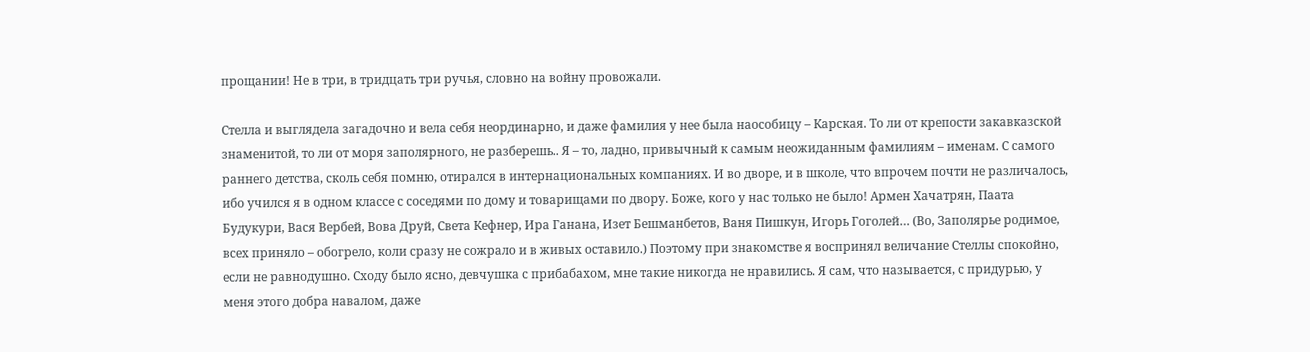прощании! Не в три, в тридцать три ручья, словно на войну провожали.

Стелла и выглядела загадочно и вела себя неординарно, и даже фамилия у нее была наособицу – Карская. То ли от крепости закавказской знаменитой, то ли от моря заполярного, не разберешь.. Я – то, ладно, привычный к самым неожиданным фамилиям – именам. С самого раннего детства, сколь себя помню, отирался в интернациональных компаниях. И во дворе, и в школе, что впрочем почти не различалось, ибо учился я в одном классе с соседями по дому и товарищами по двору. Боже, кого у нас только не было! Армен Хачатрян, Паата Будукури, Вася Вербей, Вова Друй, Света Кефнер, Ира Ганана, Изет Бешманбетов, Ваня Пишкун, Игорь Гоголей… (Во, Заполярье родимое, всех приняло – обогрело, коли сразу не сожрало и в живых оставило.) Поэтому при знакомстве я воспринял величание Стеллы спокойно, если не равнодушно. Сходу было ясно, девчушка с прибабахом, мне такие никогда не нравились. Я сам, что называется, с придурью, у меня этого добра навалом, даже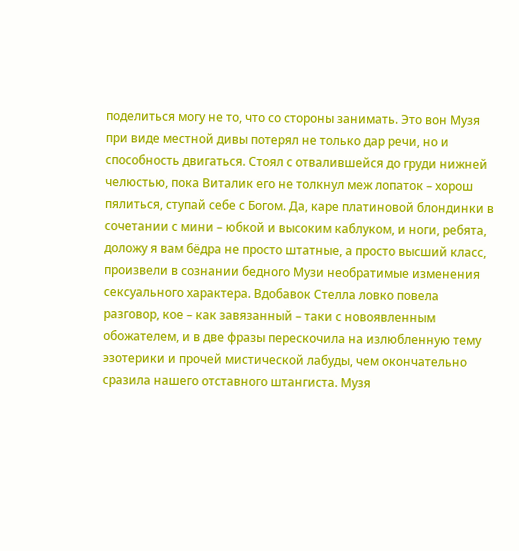поделиться могу не то, что со стороны занимать. Это вон Музя при виде местной дивы потерял не только дар речи, но и способность двигаться. Стоял с отвалившейся до груди нижней челюстью, пока Виталик его не толкнул меж лопаток – хорош пялиться, ступай себе с Богом. Да, каре платиновой блондинки в сочетании с мини – юбкой и высоким каблуком, и ноги, ребята, доложу я вам бёдра не просто штатные, а просто высший класс, произвели в сознании бедного Музи необратимые изменения сексуального характера. Вдобавок Стелла ловко повела разговор, кое – как завязанный – таки с новоявленным обожателем, и в две фразы перескочила на излюбленную тему эзотерики и прочей мистической лабуды, чем окончательно сразила нашего отставного штангиста. Музя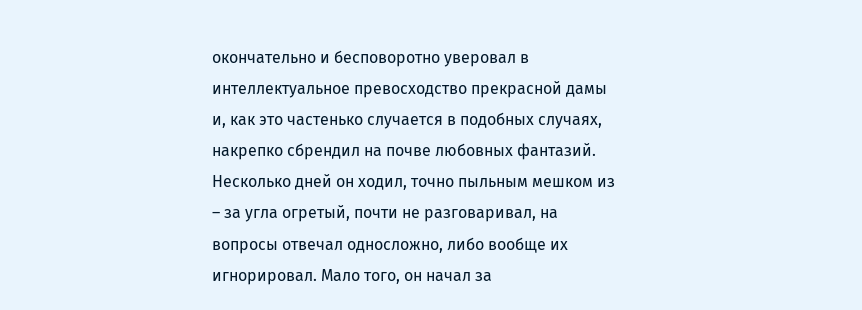окончательно и бесповоротно уверовал в интеллектуальное превосходство прекрасной дамы и, как это частенько случается в подобных случаях, накрепко сбрендил на почве любовных фантазий. Несколько дней он ходил, точно пыльным мешком из – за угла огретый, почти не разговаривал, на вопросы отвечал односложно, либо вообще их игнорировал. Мало того, он начал за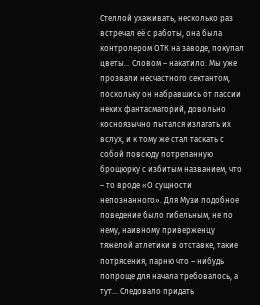Стеллой ухаживать, несколько раз встречал её с работы, она была контролером ОТК на заводе, покупал цветы… Словом – накатило. Мы уже прозвали несчастного сектантом, поскольку он набравшись от пассии неких фантасмагорий, довольно косноязычно пытался излагать их вслух, и к тому же стал таскать с собой повсюду потрепанную брощюрку с избитым названием, что – то вроде «О сущности непознанного». Для Музи подобное поведение было гибельным, не по нему, наивному приверженцу тяжелой атлетики в отставке, такие потрясения, парню что – нибудь попроще для начала требовалось, а тут… Следовало придать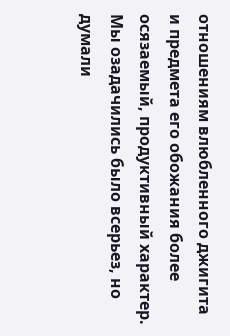отношениям влюбленного джигита и предмета его обожания более осязаемый, продуктивный характер. Мы озадачились было всерьез, но думали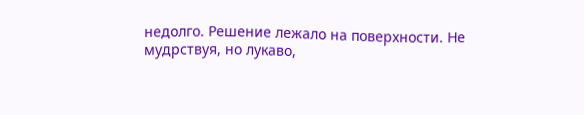недолго. Решение лежало на поверхности. Не мудрствуя, но лукаво,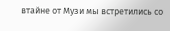втайне от Музи мы встретились со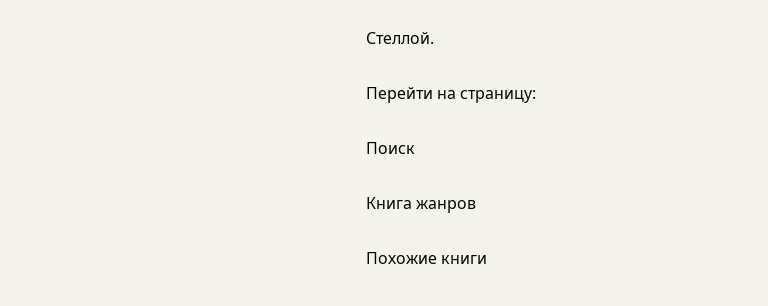Стеллой.

Перейти на страницу:

Поиск

Книга жанров

Похожие книги